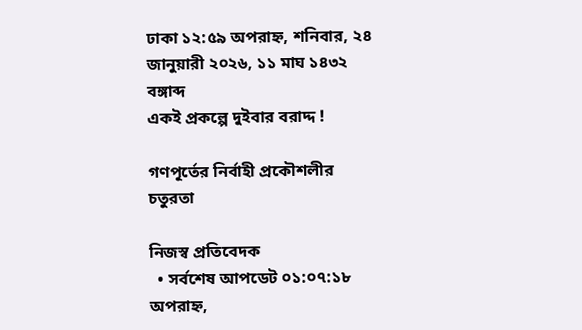ঢাকা ১২:৫৯ অপরাহ্ন, শনিবার, ২৪ জানুয়ারী ২০২৬, ১১ মাঘ ১৪৩২ বঙ্গাব্দ
একই প্রকল্পে দুইবার বরাদ্দ !

গণপূর্তের নির্বাহী প্রকৌশলীর চতুরতা

নিজস্ব প্রতিবেদক
  • সর্বশেষ আপডেট ০১:০৭:১৮ অপরাহ্ন,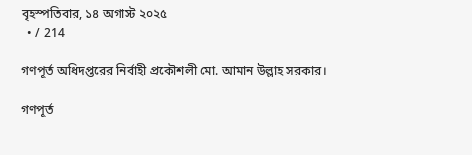বৃহস্পতিবার, ১৪ অগাস্ট ২০২৫
  • / 214

গণপূর্ত অধিদপ্তরের নির্বাহী প্রকৌশলী মো. আমান উল্লাহ সরকার।

গণপূর্ত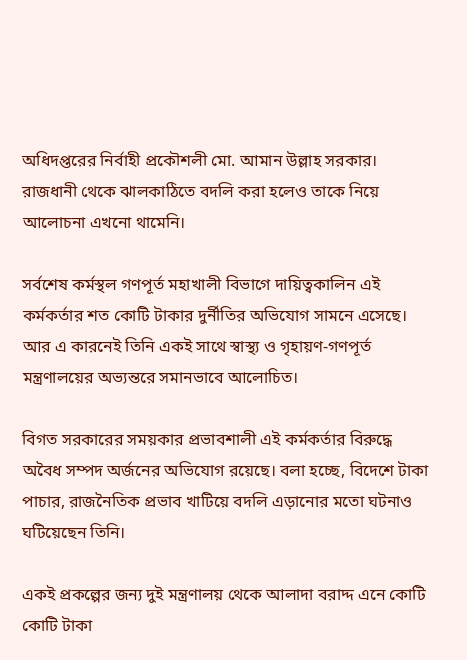অধিদপ্তরের নির্বাহী প্রকৌশলী মো. আমান উল্লাহ সরকার। রাজধানী থেকে ঝালকাঠিতে বদলি করা হলেও তাকে নিয়ে আলোচনা এখনো থামেনি।

সর্বশেষ কর্মস্থল গণপূর্ত মহাখালী বিভাগে দায়িত্বকালিন এই কর্মকর্তার শত কোটি টাকার দুর্নীতির অভিযোগ সামনে এসেছে। আর এ কারনেই তিনি একই সাথে স্বাস্থ্য ও গৃহায়ণ-গণপূর্ত মন্ত্রণালয়ের অভ্যন্তরে সমানভাবে আলোচিত।

বিগত সরকারের সময়কার প্রভাবশালী এই কর্মকর্তার বিরুদ্ধে অবৈধ সম্পদ অর্জনের অভিযোগ রয়েছে। বলা হচ্ছে, বিদেশে টাকা পাচার, রাজনৈতিক প্রভাব খাটিয়ে বদলি এড়ানোর মতো ঘটনাও ঘটিয়েছেন তিনি।

একই প্রকল্পের জন্য দুই মন্ত্রণালয় থেকে আলাদা বরাদ্দ এনে কোটি কোটি টাকা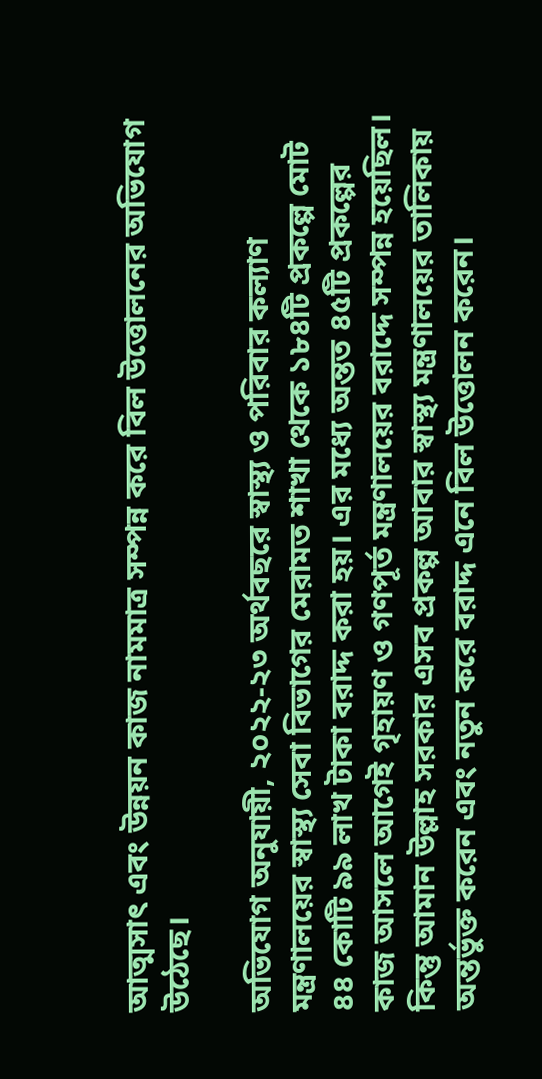আত্মসাৎ এবং উন্নয়ন কাজ নামমাত্র সম্পন্ন করে বিল উত্তোলনের অভিযোগ উঠেছে।

অভিযোগ অনুযায়ী, ২০২২-২৩ অর্থবছরে স্বাস্থ্য ও পরিবার কল্যাণ মন্ত্রণালয়ের স্বাস্থ্য সেবা বিভাগের মেরামত শাখা থেকে ১৮৪টি প্রকল্পে মোট ৪৪ কোটি ৯৯ লাখ টাকা বরাদ্দ করা হয়। এর মধ্যে অন্তত ৪৫টি প্রকল্পের কাজ আসলে আগেই গৃহায়ণ ও গণপূর্ত মন্ত্রণালয়ের বরাদ্দে সম্পন্ন হয়েছিল। কিন্তু আমান উল্লাহ সরকার এসব প্রকল্প আবার স্বাস্থ্য মন্ত্রণালয়ের তালিকায় অন্তর্ভুক্ত করেন এবং নতুন করে বরাদ্দ এনে বিল উত্তোলন করেন।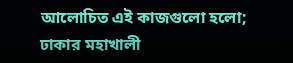আলোচিত এই কাজগুলো হলো; ঢাকার মহাখালী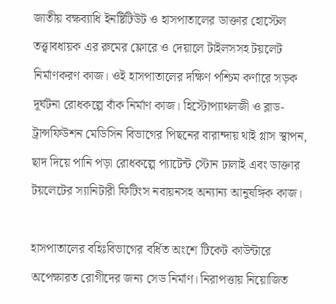জাতীয় বক্ষব্যাধি ইনষ্টিটিউট ও হাসপাতালের ডাক্তার হোস্টেল তত্ত্বাবধায়ক এর রুমের ফ্লোরে ও দেয়ালে টাইলসসহ টয়লেট নির্মাণকরণ কাজ। ওই হাসপাতালের দক্ষিণ পশ্চিম কর্ণারে সড়ক দূর্ঘটনা রোধকল্পে বাঁক নির্মাণ কাজ। হিস্টোপ্যাথলজী ও ব্লাড-ট্রান্সফিউশন মেডিসিন বিভাগের পিছনের বারান্দায় থাই গ্লাস স্থাপন, ছাদ দিয়ে পানি পড়া রোধকল্পে প্যাটেন্ট স্টোন ঢালাই এবং ডাক্তার টয়লেটের স্যানিটারী ফিটিংস নবায়নসহ অন্যান্য আনুষঙ্গিক কাজ।

হাসপাতালের বহিঃবিভাগের বর্ধিত অংশে টিকেট কাউন্টারে অপেক্ষারত রোগীদের জন্য সেড নির্মাণ। নিরাপত্তায় নিয়োজিত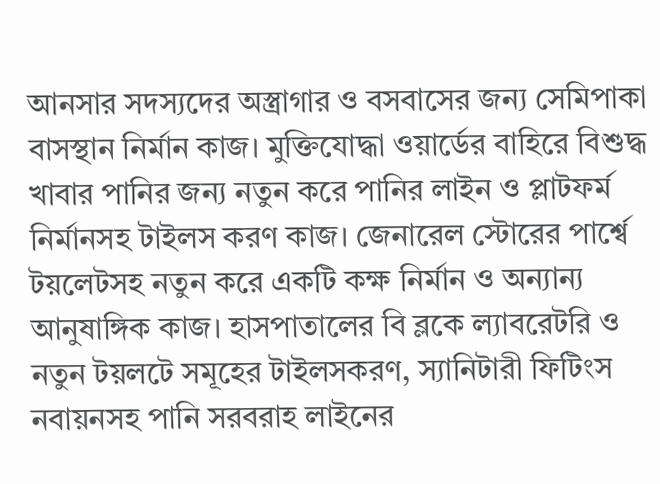আনসার সদস্যদের অস্ত্রাগার ও বসবাসের জন্য সেমিপাকা বাসস্থান নির্মান কাজ। মুক্তিযোদ্ধা ওয়ার্ডের বাহিরে বিশুদ্ধ খাবার পানির জন্য নতুন করে পানির লাইন ও প্লাটফর্ম নির্মানসহ টাইলস করণ কাজ। জেনারেল স্টোরের পার্শ্বে টয়লেটসহ নতুন করে একটি কক্ষ নির্মান ও অন্যান্য আনুষাঙ্গিক কাজ। হাসপাতালের বি ব্লকে ল্যাবরেটরি ও নতুন টয়লটে সমূহের টাইলসকরণ, স্যানিটারী ফিটিংস নবায়নসহ পানি সরবরাহ লাইনের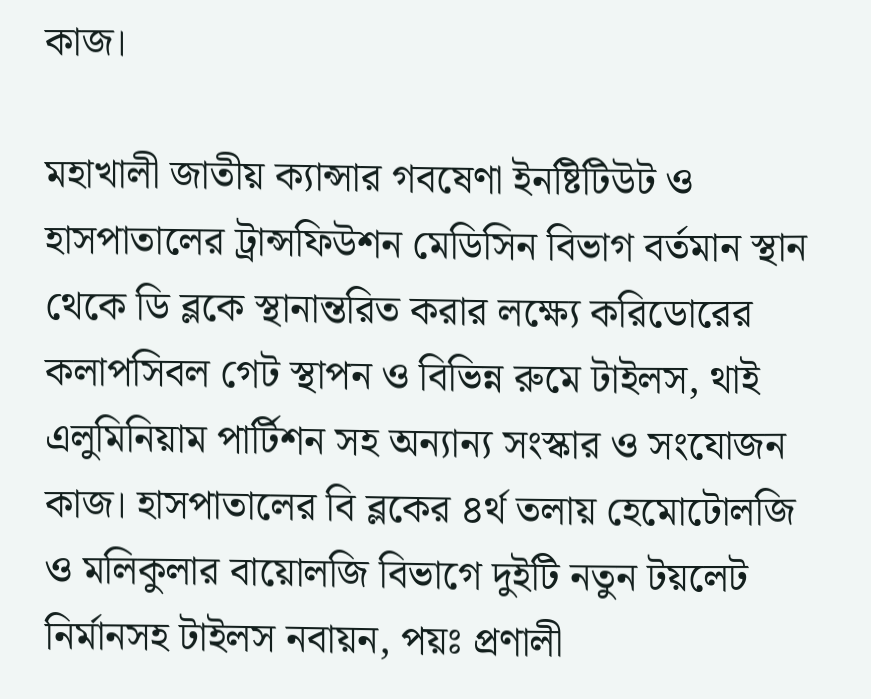কাজ।

মহাখালী জাতীয় ক্যান্সার গবষেণা ইনষ্টিটিউট ও হাসপাতালের ট্রান্সফিউশন মেডিসিন বিভাগ বর্তমান স্থান থেকে ডি ব্লকে স্থানান্তরিত করার লক্ষ্যে করিডোরের কলাপসিবল গেট স্থাপন ও বিভিন্ন রুমে টাইলস, থাই এলুমিনিয়াম পার্টিশন সহ অন্যান্য সংস্কার ও সংযোজন কাজ। হাসপাতালের বি ব্লকের ৪র্থ তলায় হেমোটোলজি ও মলিকুলার বায়োলজি বিভাগে দুইটি নতুন টয়লেট নির্মানসহ টাইলস নবায়ন, পয়ঃ প্রণালী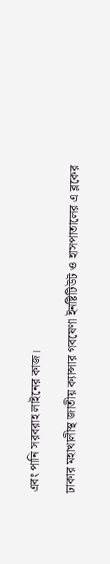এবং পানি সরবরাহ লাইনের কাজ।

ঢাকার মহাখালীস্থ জাতীয় ক্যান্সার গবষেণা ইনষ্টিটিউট ও হাসপাতালের এ ব্লকের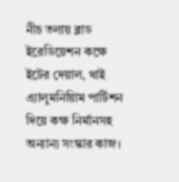নীচ তলায় ব্লাড ইরেডিয়েশন কক্ষে ইটের দেয়াল, থাই এ্যালুমনিয়িাম পার্টিশন দিয়ে কক্ষ নির্মানসহ অন্যান্য সংস্কার কাজ।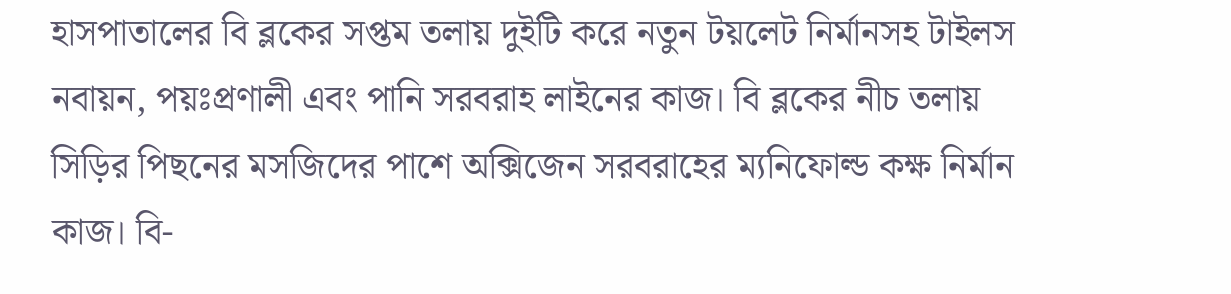হাসপাতালের বি ব্লকের সপ্তম তলায় দুইটি করে নতুন টয়লেট নির্মানসহ টাইলস নবায়ন, পয়ঃপ্রণালী এবং পানি সরবরাহ লাইনের কাজ। বি ব্লকের নীচ তলায় সিড়ির পিছনের মসজিদের পাশে অক্সিজেন সরবরাহের ম্যনিফোল্ড কক্ষ নির্মান কাজ। বি-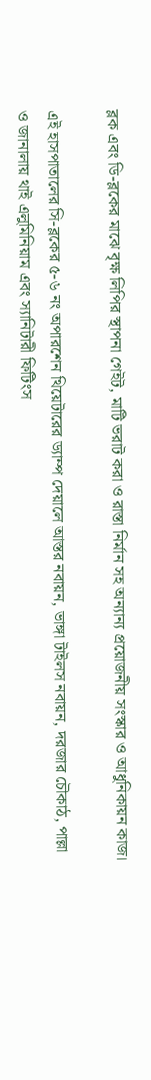ব্লক এবং ডি-ব্লকের মাঝে বৃক্ষ লিপির স্থাপনা গেইট, মাটি ভরাট করা ও রাস্তা নির্মান সহ অন্যান্য প্রয়োজনীয় সংস্কার ও আধুনিকায়ন কাজ।

এই হাসপাতালের সি-ব্লকের ৫-৬ নং অপারশেন থিয়েটারের ড্যাম্প দেয়ালে আস্তর নবায়ন, ভাঙ্গা টাইলস নবায়ন, দরজার চৌকাঠ, পাল্লা ও জানালায় থাই এলুমিনিয়াম এবং স্যানিটারী ফিটিংস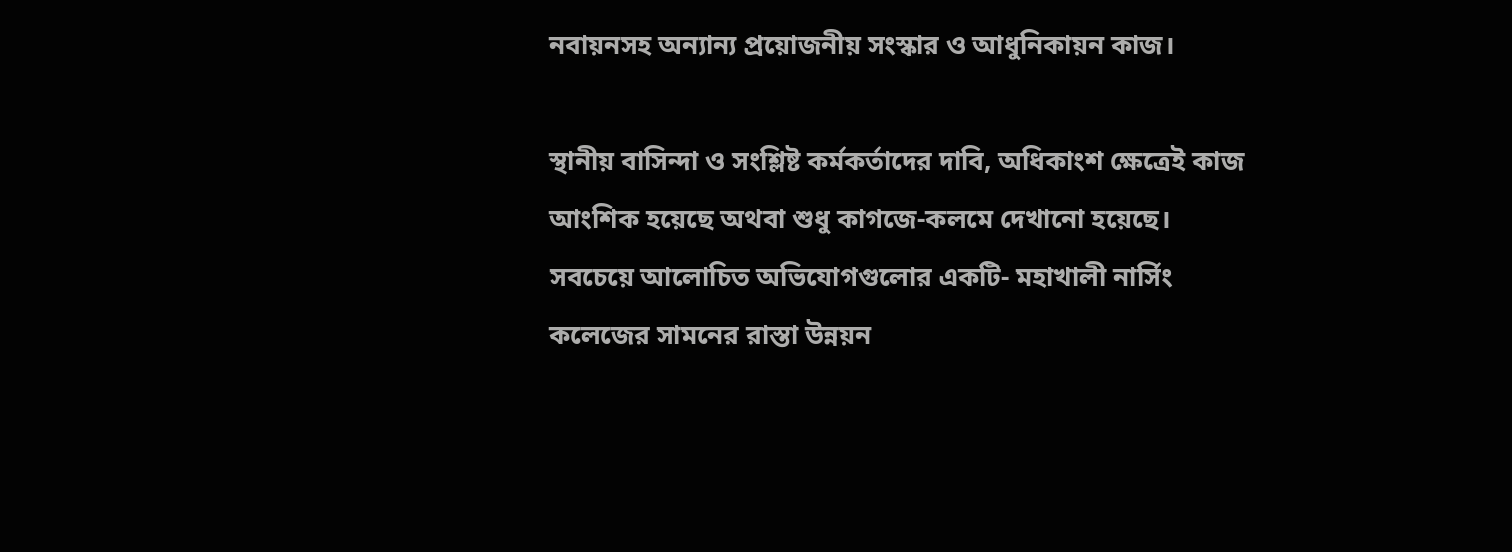নবায়নসহ অন্যান্য প্রয়োজনীয় সংস্কার ও আধুনিকায়ন কাজ।

স্থানীয় বাসিন্দা ও সংশ্লিষ্ট কর্মকর্তাদের দাবি, অধিকাংশ ক্ষেত্রেই কাজ আংশিক হয়েছে অথবা শুধু কাগজে-কলমে দেখানো হয়েছে।
সবচেয়ে আলোচিত অভিযোগগুলোর একটি- মহাখালী নার্সিং কলেজের সামনের রাস্তা উন্নয়ন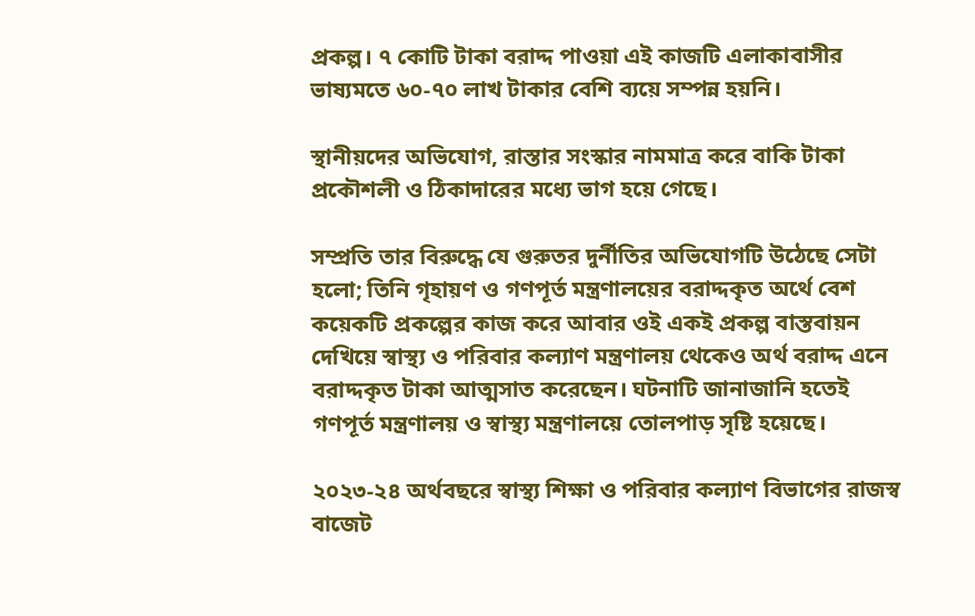প্রকল্প। ৭ কোটি টাকা বরাদ্দ পাওয়া এই কাজটি এলাকাবাসীর ভাষ্যমতে ৬০-৭০ লাখ টাকার বেশি ব্যয়ে সম্পন্ন হয়নি।

স্থানীয়দের অভিযোগ, রাস্তার সংস্কার নামমাত্র করে বাকি টাকা প্রকৌশলী ও ঠিকাদারের মধ্যে ভাগ হয়ে গেছে।

সম্প্রতি তার বিরুদ্ধে যে গুরুতর দুর্নীতির অভিযোগটি উঠেছে সেটা হলো; তিনি গৃহায়ণ ও গণপূর্ত মন্ত্রণালয়ের বরাদ্দকৃত অর্থে বেশ কয়েকটি প্রকল্পের কাজ করে আবার ওই একই প্রকল্প বাস্তবায়ন দেখিয়ে স্বাস্থ্য ও পরিবার কল্যাণ মন্ত্রণালয় থেকেও অর্থ বরাদ্দ এনে বরাদ্দকৃত টাকা আত্মসাত করেছেন। ঘটনাটি জানাজানি হতেই গণপূর্ত মন্ত্রণালয় ও স্বাস্থ্য মন্ত্রণালয়ে তোলপাড় সৃষ্টি হয়েছে।

২০২৩-২৪ অর্থবছরে স্বাস্থ্য শিক্ষা ও পরিবার কল্যাণ বিভাগের রাজস্ব বাজেট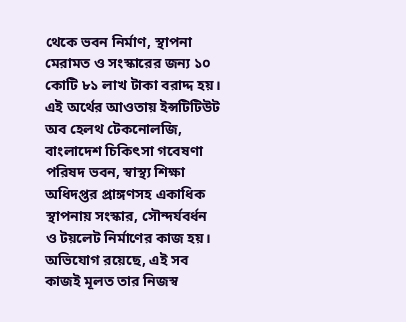থেকে ভবন নির্মাণ, স্থাপনা মেরামত ও সংস্কারের জন্য ১০ কোটি ৮১ লাখ টাকা বরাদ্দ হয়। এই অর্থের আওতায় ইন্সটিটিউট অব হেলথ টেকনোলজি, বাংলাদেশ চিকিৎসা গবেষণা পরিষদ ভবন, স্বাস্থ্য শিক্ষা অধিদপ্তর প্রাঙ্গণসহ একাধিক স্থাপনায় সংস্কার, সৌন্দর্যবর্ধন ও টয়লেট নির্মাণের কাজ হয়।
অভিযোগ রয়েছে, এই সব কাজই মূলত তার নিজস্ব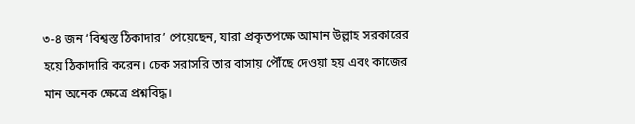৩-৪ জন ‘বিশ্বস্ত ঠিকাদার’ পেয়েছেন, যারা প্রকৃতপক্ষে আমান উল্লাহ সরকারের হয়ে ঠিকাদারি করেন। চেক সরাসরি তার বাসায় পৌঁছে দেওয়া হয় এবং কাজের মান অনেক ক্ষেত্রে প্রশ্নবিদ্ধ।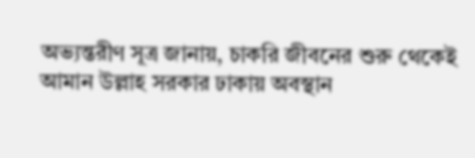অভ্যন্তরীণ সূত্র জানায়, চাকরি জীবনের শুরু থেকেই আমান উল্লাহ সরকার ঢাকায় অবস্থান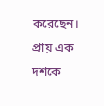করেছেন। প্রায় এক দশকে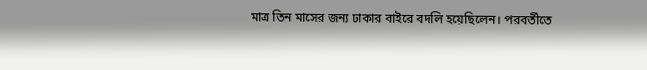মাত্র তিন মাসের জন্য ঢাকার বাইরে বদলি হয়েছিলেন। পরবর্তীতে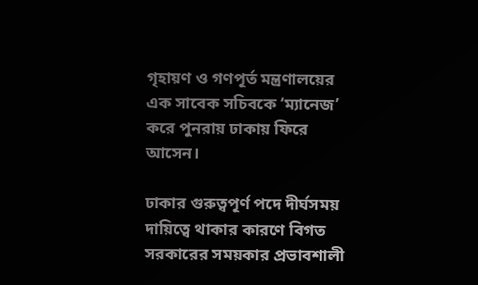গৃহায়ণ ও গণপূর্ত মন্ত্রণালয়ের এক সাবেক সচিবকে ‘ম্যানেজ’ করে পুনরায় ঢাকায় ফিরে আসেন।

ঢাকার গুরুত্বপূর্ণ পদে দীর্ঘসময় দায়িত্বে থাকার কারণে বিগত সরকারের সময়কার প্রভাবশালী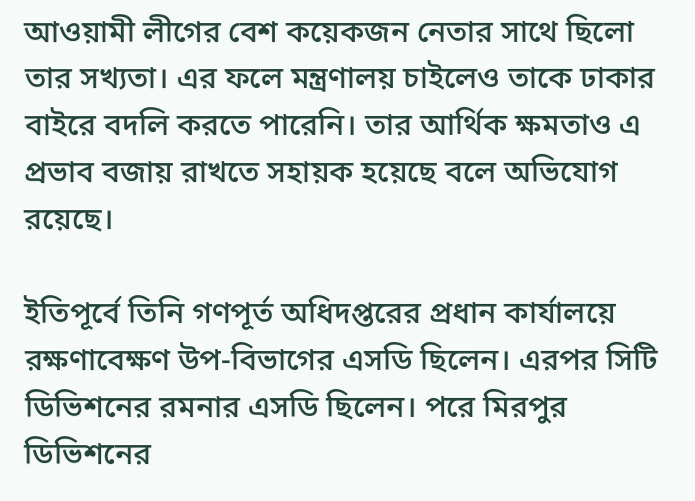আওয়ামী লীগের বেশ কয়েকজন নেতার সাথে ছিলো তার সখ্যতা। এর ফলে মন্ত্রণালয় চাইলেও তাকে ঢাকার বাইরে বদলি করতে পারেনি। তার আর্থিক ক্ষমতাও এ প্রভাব বজায় রাখতে সহায়ক হয়েছে বলে অভিযোগ রয়েছে।

ইতিপূর্বে তিনি গণপূর্ত অধিদপ্তরের প্রধান কার্যালয়ে রক্ষণাবেক্ষণ উপ-বিভাগের এসডি ছিলেন। এরপর সিটি ডিভিশনের রমনার এসডি ছিলেন। পরে মিরপুর ডিভিশনের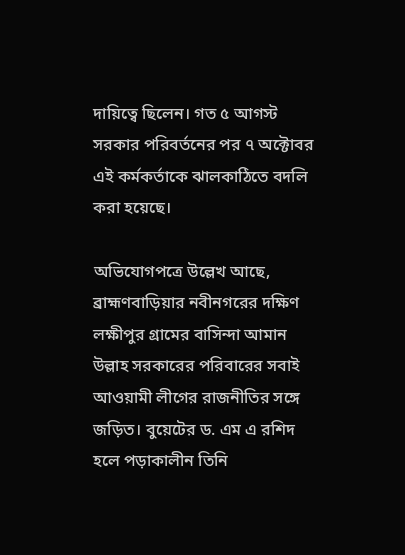দায়িত্বে ছিলেন। গত ৫ আগস্ট সরকার পরিবর্তনের পর ৭ অক্টোবর এই কর্মকর্তাকে ঝালকাঠিতে বদলি করা হয়েছে।

অভিযোগপত্রে উল্লেখ আছে, ব্রাহ্মণবাড়িয়ার নবীনগরের দক্ষিণ লক্ষীপুর গ্রামের বাসিন্দা আমান উল্লাহ সরকারের পরিবারের সবাই আওয়ামী লীগের রাজনীতির সঙ্গে জড়িত। বুয়েটের ড. এম এ রশিদ হলে পড়াকালীন তিনি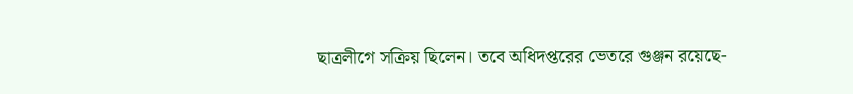ছাত্রলীগে সক্রিয় ছিলেন। তবে অধিদপ্তরের ভেতরে গুঞ্জন রয়েছে-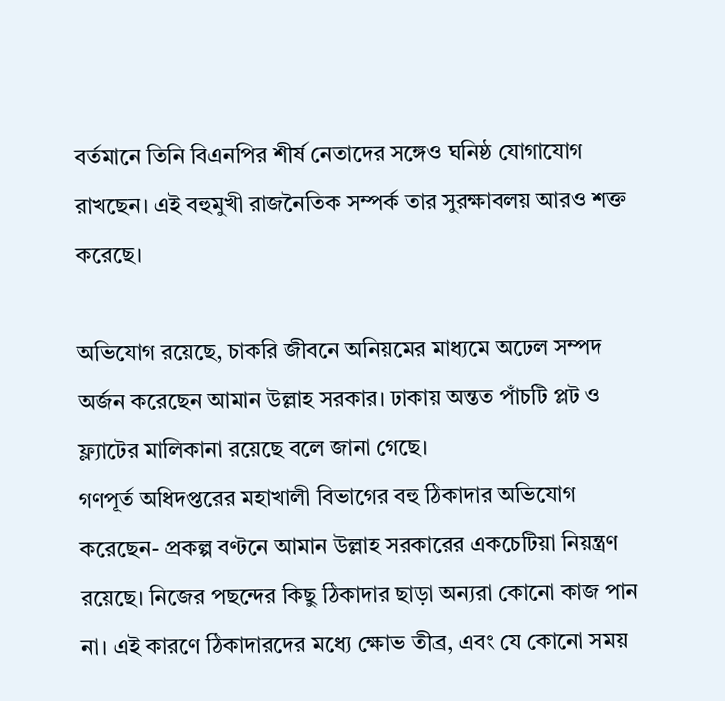বর্তমানে তিনি বিএনপির শীর্ষ নেতাদের সঙ্গেও ঘনিষ্ঠ যোগাযোগ রাখছেন। এই বহুমুখী রাজনৈতিক সম্পর্ক তার সুরক্ষাবলয় আরও শক্ত করেছে।

অভিযোগ রয়েছে, চাকরি জীবনে অনিয়মের মাধ্যমে অঢেল সম্পদ অর্জন করেছেন আমান উল্লাহ সরকার। ঢাকায় অন্তত পাঁচটি প্লট ও ফ্ল্যাটের মালিকানা রয়েছে বলে জানা গেছে।
গণপূর্ত অধিদপ্তরের মহাখালী বিভাগের বহু ঠিকাদার অভিযোগ করেছেন- প্রকল্প বণ্টনে আমান উল্লাহ সরকারের একচেটিয়া নিয়ন্ত্রণ রয়েছে। নিজের পছন্দের কিছু ঠিকাদার ছাড়া অন্যরা কোনো কাজ পান না। এই কারণে ঠিকাদারদের মধ্যে ক্ষোভ তীব্র, এবং যে কোনো সময়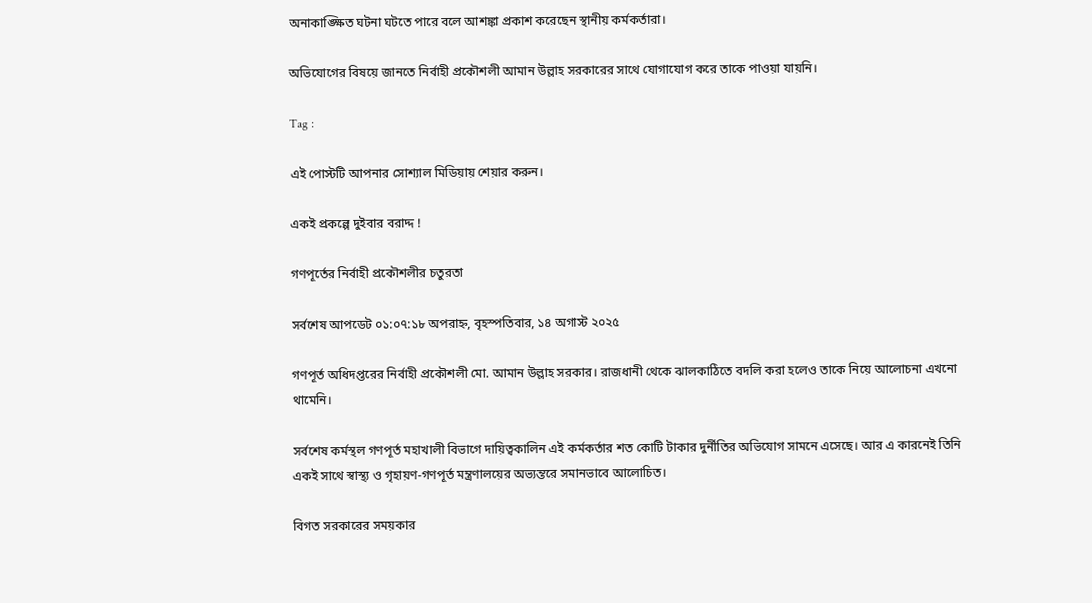অনাকাঙ্ক্ষিত ঘটনা ঘটতে পারে বলে আশঙ্কা প্রকাশ করেছেন স্থানীয় কর্মকর্তারা।

অভিযোগের বিষয়ে জানতে নির্বাহী প্রকৌশলী আমান উল্লাহ সরকারের সাথে যোগাযোগ করে তাকে পাওয়া যায়নি।

Tag :

এই পোস্টটি আপনার সোশ্যাল মিডিয়ায় শেয়ার করুন।

একই প্রকল্পে দুইবার বরাদ্দ !

গণপূর্তের নির্বাহী প্রকৌশলীর চতুরতা

সর্বশেষ আপডেট ০১:০৭:১৮ অপরাহ্ন, বৃহস্পতিবার, ১৪ অগাস্ট ২০২৫

গণপূর্ত অধিদপ্তরের নির্বাহী প্রকৌশলী মো. আমান উল্লাহ সরকার। রাজধানী থেকে ঝালকাঠিতে বদলি করা হলেও তাকে নিয়ে আলোচনা এখনো থামেনি।

সর্বশেষ কর্মস্থল গণপূর্ত মহাখালী বিভাগে দায়িত্বকালিন এই কর্মকর্তার শত কোটি টাকার দুর্নীতির অভিযোগ সামনে এসেছে। আর এ কারনেই তিনি একই সাথে স্বাস্থ্য ও গৃহায়ণ-গণপূর্ত মন্ত্রণালয়ের অভ্যন্তরে সমানভাবে আলোচিত।

বিগত সরকারের সময়কার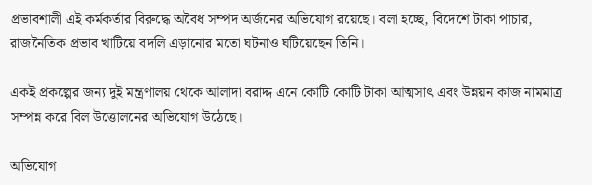প্রভাবশালী এই কর্মকর্তার বিরুদ্ধে অবৈধ সম্পদ অর্জনের অভিযোগ রয়েছে। বলা হচ্ছে, বিদেশে টাকা পাচার, রাজনৈতিক প্রভাব খাটিয়ে বদলি এড়ানোর মতো ঘটনাও ঘটিয়েছেন তিনি।

একই প্রকল্পের জন্য দুই মন্ত্রণালয় থেকে আলাদা বরাদ্দ এনে কোটি কোটি টাকা আত্মসাৎ এবং উন্নয়ন কাজ নামমাত্র সম্পন্ন করে বিল উত্তোলনের অভিযোগ উঠেছে।

অভিযোগ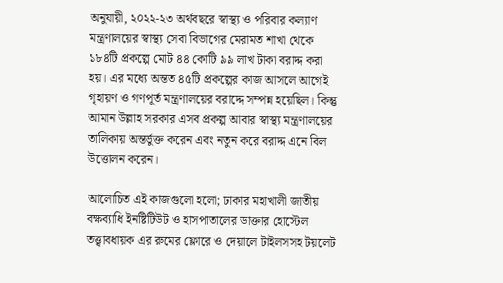অনুযায়ী, ২০২২-২৩ অর্থবছরে স্বাস্থ্য ও পরিবার কল্যাণ মন্ত্রণালয়ের স্বাস্থ্য সেবা বিভাগের মেরামত শাখা থেকে ১৮৪টি প্রকল্পে মোট ৪৪ কোটি ৯৯ লাখ টাকা বরাদ্দ করা হয়। এর মধ্যে অন্তত ৪৫টি প্রকল্পের কাজ আসলে আগেই গৃহায়ণ ও গণপূর্ত মন্ত্রণালয়ের বরাদ্দে সম্পন্ন হয়েছিল। কিন্তু আমান উল্লাহ সরকার এসব প্রকল্প আবার স্বাস্থ্য মন্ত্রণালয়ের তালিকায় অন্তর্ভুক্ত করেন এবং নতুন করে বরাদ্দ এনে বিল উত্তোলন করেন।

আলোচিত এই কাজগুলো হলো; ঢাকার মহাখালী জাতীয় বক্ষব্যাধি ইনষ্টিটিউট ও হাসপাতালের ডাক্তার হোস্টেল তত্ত্বাবধায়ক এর রুমের ফ্লোরে ও দেয়ালে টাইলসসহ টয়লেট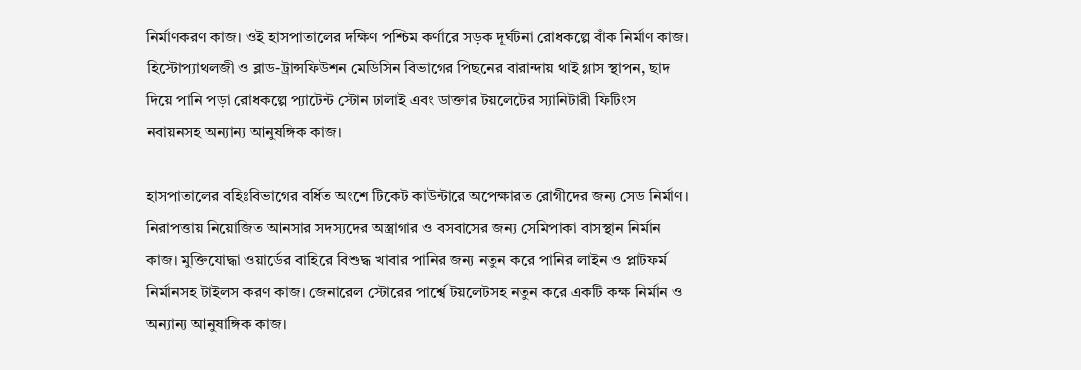নির্মাণকরণ কাজ। ওই হাসপাতালের দক্ষিণ পশ্চিম কর্ণারে সড়ক দূর্ঘটনা রোধকল্পে বাঁক নির্মাণ কাজ। হিস্টোপ্যাথলজী ও ব্লাড-ট্রান্সফিউশন মেডিসিন বিভাগের পিছনের বারান্দায় থাই গ্লাস স্থাপন, ছাদ দিয়ে পানি পড়া রোধকল্পে প্যাটেন্ট স্টোন ঢালাই এবং ডাক্তার টয়লেটের স্যানিটারী ফিটিংস নবায়নসহ অন্যান্য আনুষঙ্গিক কাজ।

হাসপাতালের বহিঃবিভাগের বর্ধিত অংশে টিকেট কাউন্টারে অপেক্ষারত রোগীদের জন্য সেড নির্মাণ। নিরাপত্তায় নিয়োজিত আনসার সদস্যদের অস্ত্রাগার ও বসবাসের জন্য সেমিপাকা বাসস্থান নির্মান কাজ। মুক্তিযোদ্ধা ওয়ার্ডের বাহিরে বিশুদ্ধ খাবার পানির জন্য নতুন করে পানির লাইন ও প্লাটফর্ম নির্মানসহ টাইলস করণ কাজ। জেনারেল স্টোরের পার্শ্বে টয়লেটসহ নতুন করে একটি কক্ষ নির্মান ও অন্যান্য আনুষাঙ্গিক কাজ।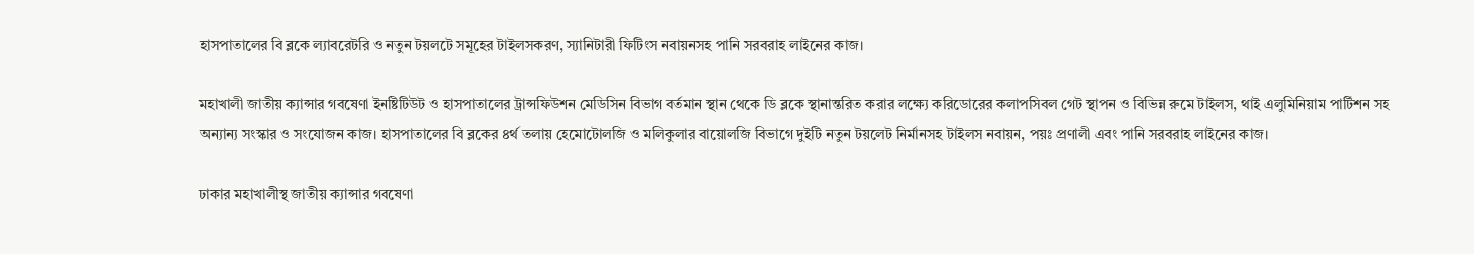হাসপাতালের বি ব্লকে ল্যাবরেটরি ও নতুন টয়লটে সমূহের টাইলসকরণ, স্যানিটারী ফিটিংস নবায়নসহ পানি সরবরাহ লাইনের কাজ।

মহাখালী জাতীয় ক্যান্সার গবষেণা ইনষ্টিটিউট ও হাসপাতালের ট্রান্সফিউশন মেডিসিন বিভাগ বর্তমান স্থান থেকে ডি ব্লকে স্থানান্তরিত করার লক্ষ্যে করিডোরের কলাপসিবল গেট স্থাপন ও বিভিন্ন রুমে টাইলস, থাই এলুমিনিয়াম পার্টিশন সহ অন্যান্য সংস্কার ও সংযোজন কাজ। হাসপাতালের বি ব্লকের ৪র্থ তলায় হেমোটোলজি ও মলিকুলার বায়োলজি বিভাগে দুইটি নতুন টয়লেট নির্মানসহ টাইলস নবায়ন, পয়ঃ প্রণালী এবং পানি সরবরাহ লাইনের কাজ।

ঢাকার মহাখালীস্থ জাতীয় ক্যান্সার গবষেণা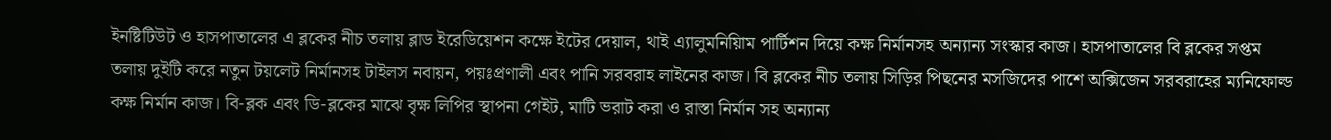ইনষ্টিটিউট ও হাসপাতালের এ ব্লকের নীচ তলায় ব্লাড ইরেডিয়েশন কক্ষে ইটের দেয়াল, থাই এ্যালুমনিয়িাম পার্টিশন দিয়ে কক্ষ নির্মানসহ অন্যান্য সংস্কার কাজ। হাসপাতালের বি ব্লকের সপ্তম তলায় দুইটি করে নতুন টয়লেট নির্মানসহ টাইলস নবায়ন, পয়ঃপ্রণালী এবং পানি সরবরাহ লাইনের কাজ। বি ব্লকের নীচ তলায় সিড়ির পিছনের মসজিদের পাশে অক্সিজেন সরবরাহের ম্যনিফোল্ড কক্ষ নির্মান কাজ। বি-ব্লক এবং ডি-ব্লকের মাঝে বৃক্ষ লিপির স্থাপনা গেইট, মাটি ভরাট করা ও রাস্তা নির্মান সহ অন্যান্য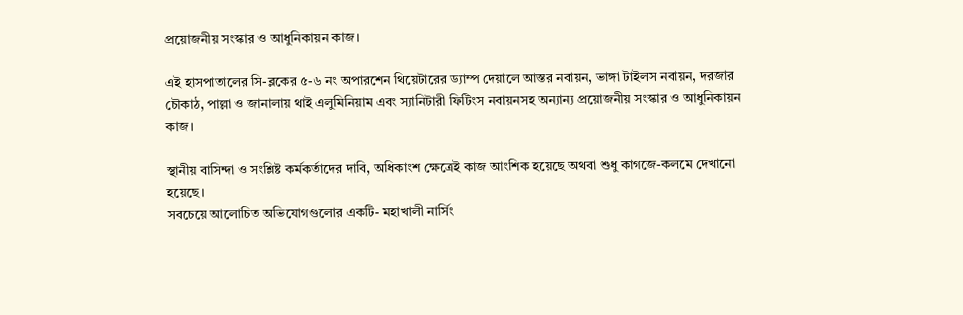প্রয়োজনীয় সংস্কার ও আধুনিকায়ন কাজ।

এই হাসপাতালের সি-ব্লকের ৫-৬ নং অপারশেন থিয়েটারের ড্যাম্প দেয়ালে আস্তর নবায়ন, ভাঙ্গা টাইলস নবায়ন, দরজার চৌকাঠ, পাল্লা ও জানালায় থাই এলুমিনিয়াম এবং স্যানিটারী ফিটিংস নবায়নসহ অন্যান্য প্রয়োজনীয় সংস্কার ও আধুনিকায়ন কাজ।

স্থানীয় বাসিন্দা ও সংশ্লিষ্ট কর্মকর্তাদের দাবি, অধিকাংশ ক্ষেত্রেই কাজ আংশিক হয়েছে অথবা শুধু কাগজে-কলমে দেখানো হয়েছে।
সবচেয়ে আলোচিত অভিযোগগুলোর একটি- মহাখালী নার্সিং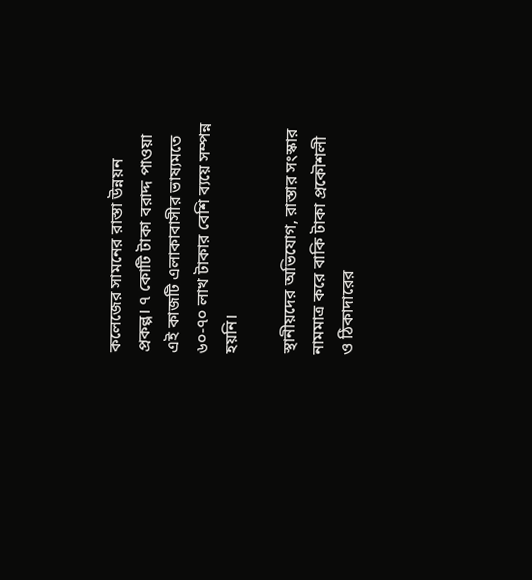কলেজের সামনের রাস্তা উন্নয়ন প্রকল্প। ৭ কোটি টাকা বরাদ্দ পাওয়া এই কাজটি এলাকাবাসীর ভাষ্যমতে ৬০-৭০ লাখ টাকার বেশি ব্যয়ে সম্পন্ন হয়নি।

স্থানীয়দের অভিযোগ, রাস্তার সংস্কার নামমাত্র করে বাকি টাকা প্রকৌশলী ও ঠিকাদারের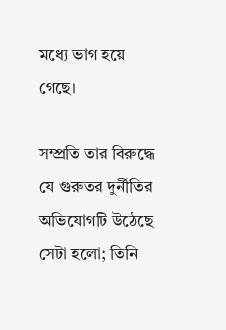মধ্যে ভাগ হয়ে গেছে।

সম্প্রতি তার বিরুদ্ধে যে গুরুতর দুর্নীতির অভিযোগটি উঠেছে সেটা হলো; তিনি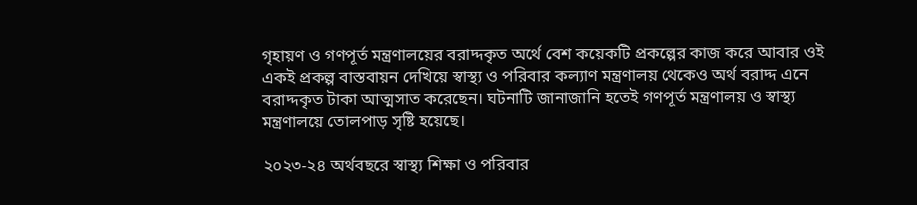গৃহায়ণ ও গণপূর্ত মন্ত্রণালয়ের বরাদ্দকৃত অর্থে বেশ কয়েকটি প্রকল্পের কাজ করে আবার ওই একই প্রকল্প বাস্তবায়ন দেখিয়ে স্বাস্থ্য ও পরিবার কল্যাণ মন্ত্রণালয় থেকেও অর্থ বরাদ্দ এনে বরাদ্দকৃত টাকা আত্মসাত করেছেন। ঘটনাটি জানাজানি হতেই গণপূর্ত মন্ত্রণালয় ও স্বাস্থ্য মন্ত্রণালয়ে তোলপাড় সৃষ্টি হয়েছে।

২০২৩-২৪ অর্থবছরে স্বাস্থ্য শিক্ষা ও পরিবার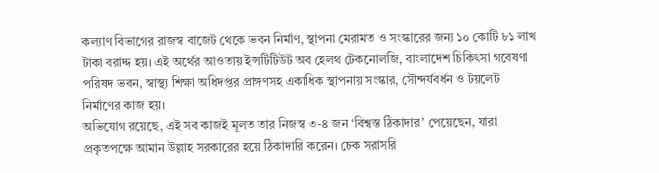কল্যাণ বিভাগের রাজস্ব বাজেট থেকে ভবন নির্মাণ, স্থাপনা মেরামত ও সংস্কারের জন্য ১০ কোটি ৮১ লাখ টাকা বরাদ্দ হয়। এই অর্থের আওতায় ইন্সটিটিউট অব হেলথ টেকনোলজি, বাংলাদেশ চিকিৎসা গবেষণা পরিষদ ভবন, স্বাস্থ্য শিক্ষা অধিদপ্তর প্রাঙ্গণসহ একাধিক স্থাপনায় সংস্কার, সৌন্দর্যবর্ধন ও টয়লেট নির্মাণের কাজ হয়।
অভিযোগ রয়েছে, এই সব কাজই মূলত তার নিজস্ব ৩-৪ জন ‘বিশ্বস্ত ঠিকাদার’ পেয়েছেন, যারা প্রকৃতপক্ষে আমান উল্লাহ সরকারের হয়ে ঠিকাদারি করেন। চেক সরাসরি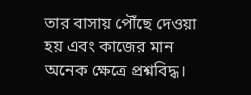তার বাসায় পৌঁছে দেওয়া হয় এবং কাজের মান অনেক ক্ষেত্রে প্রশ্নবিদ্ধ।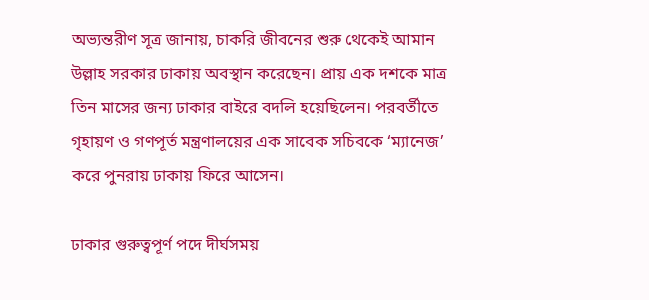অভ্যন্তরীণ সূত্র জানায়, চাকরি জীবনের শুরু থেকেই আমান উল্লাহ সরকার ঢাকায় অবস্থান করেছেন। প্রায় এক দশকে মাত্র তিন মাসের জন্য ঢাকার বাইরে বদলি হয়েছিলেন। পরবর্তীতে গৃহায়ণ ও গণপূর্ত মন্ত্রণালয়ের এক সাবেক সচিবকে ‘ম্যানেজ’ করে পুনরায় ঢাকায় ফিরে আসেন।

ঢাকার গুরুত্বপূর্ণ পদে দীর্ঘসময়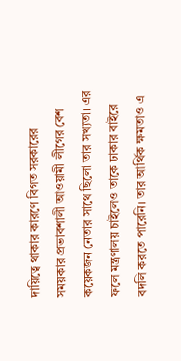দায়িত্বে থাকার কারণে বিগত সরকারের সময়কার প্রভাবশালী আওয়ামী লীগের বেশ কয়েকজন নেতার সাথে ছিলো তার সখ্যতা। এর ফলে মন্ত্রণালয় চাইলেও তাকে ঢাকার বাইরে বদলি করতে পারেনি। তার আর্থিক ক্ষমতাও এ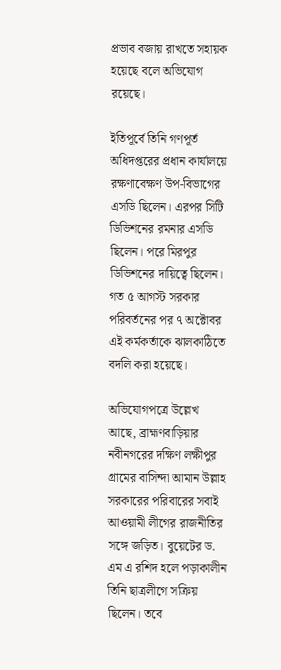প্রভাব বজায় রাখতে সহায়ক হয়েছে বলে অভিযোগ রয়েছে।

ইতিপূর্বে তিনি গণপূর্ত অধিদপ্তরের প্রধান কার্যালয়ে রক্ষণাবেক্ষণ উপ-বিভাগের এসডি ছিলেন। এরপর সিটি ডিভিশনের রমনার এসডি ছিলেন। পরে মিরপুর ডিভিশনের দায়িত্বে ছিলেন। গত ৫ আগস্ট সরকার পরিবর্তনের পর ৭ অক্টোবর এই কর্মকর্তাকে ঝালকাঠিতে বদলি করা হয়েছে।

অভিযোগপত্রে উল্লেখ আছে, ব্রাহ্মণবাড়িয়ার নবীনগরের দক্ষিণ লক্ষীপুর গ্রামের বাসিন্দা আমান উল্লাহ সরকারের পরিবারের সবাই আওয়ামী লীগের রাজনীতির সঙ্গে জড়িত। বুয়েটের ড. এম এ রশিদ হলে পড়াকালীন তিনি ছাত্রলীগে সক্রিয় ছিলেন। তবে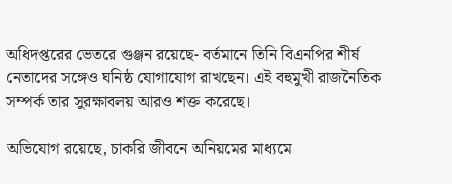অধিদপ্তরের ভেতরে গুঞ্জন রয়েছে- বর্তমানে তিনি বিএনপির শীর্ষ নেতাদের সঙ্গেও ঘনিষ্ঠ যোগাযোগ রাখছেন। এই বহুমুখী রাজনৈতিক সম্পর্ক তার সুরক্ষাবলয় আরও শক্ত করেছে।

অভিযোগ রয়েছে, চাকরি জীবনে অনিয়মের মাধ্যমে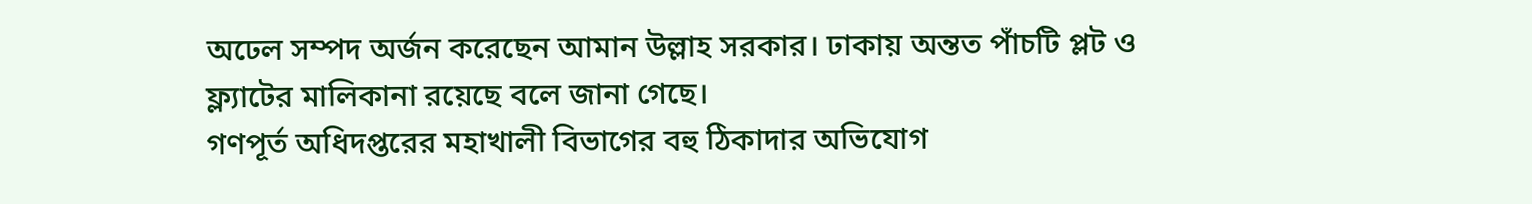অঢেল সম্পদ অর্জন করেছেন আমান উল্লাহ সরকার। ঢাকায় অন্তত পাঁচটি প্লট ও ফ্ল্যাটের মালিকানা রয়েছে বলে জানা গেছে।
গণপূর্ত অধিদপ্তরের মহাখালী বিভাগের বহু ঠিকাদার অভিযোগ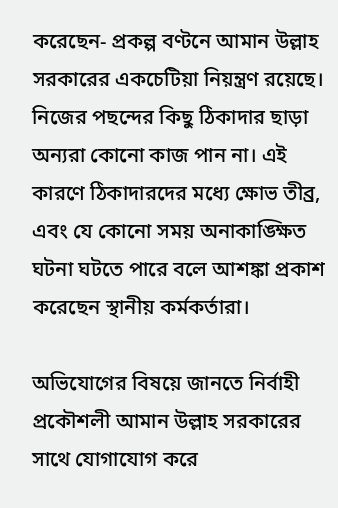করেছেন- প্রকল্প বণ্টনে আমান উল্লাহ সরকারের একচেটিয়া নিয়ন্ত্রণ রয়েছে। নিজের পছন্দের কিছু ঠিকাদার ছাড়া অন্যরা কোনো কাজ পান না। এই কারণে ঠিকাদারদের মধ্যে ক্ষোভ তীব্র, এবং যে কোনো সময় অনাকাঙ্ক্ষিত ঘটনা ঘটতে পারে বলে আশঙ্কা প্রকাশ করেছেন স্থানীয় কর্মকর্তারা।

অভিযোগের বিষয়ে জানতে নির্বাহী প্রকৌশলী আমান উল্লাহ সরকারের সাথে যোগাযোগ করে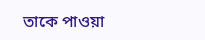তাকে পাওয়া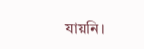যায়নি।